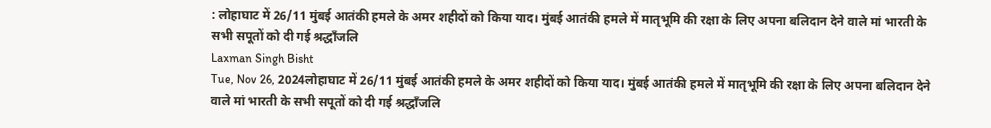: लोहाघाट में 26/11 मुंबई आतंकी हमले के अमर शहीदों को किया याद। मुंबई आतंकी हमले में मातृभूमि की रक्षा के लिए अपना बलिदान देने वाले मां भारती के सभी सपूतों को दी गई श्रद्धॉंजलि
Laxman Singh Bisht
Tue, Nov 26, 2024लोहाघाट में 26/11 मुंबई आतंकी हमले के अमर शहीदों को किया याद। मुंबई आतंकी हमले में मातृभूमि की रक्षा के लिए अपना बलिदान देने वाले मां भारती के सभी सपूतों को दी गई श्रद्धॉंजलि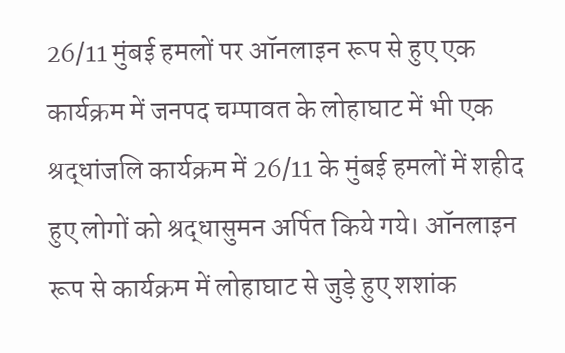26/11 मुंबई हमलों पर ऑनलाइन रूप से हुए एक कार्यक्रम में जनपद चम्पावत के लोहाघाट में भी एक श्रद्धांजलि कार्यक्रम में 26/11 के मुंबई हमलों में शहीद हुए लोगों को श्रद्धासुमन अर्पित किये गये। ऑनलाइन रूप से कार्यक्रम में लोहाघाट से जुड़े हुए शशांक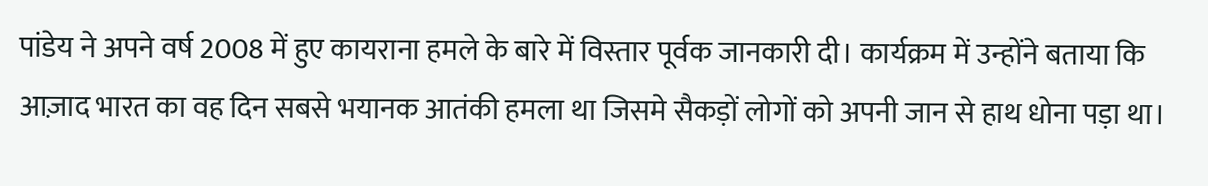पांडेय ने अपने वर्ष 2008 में हुए कायराना हमले के बारे में विस्तार पूर्वक जानकारी दी। कार्यक्रम में उन्होंने बताया कि आज़ाद भारत का वह दिन सबसे भयानक आतंकी हमला था जिसमे सैकड़ों लोगों को अपनी जान से हाथ धोना पड़ा था।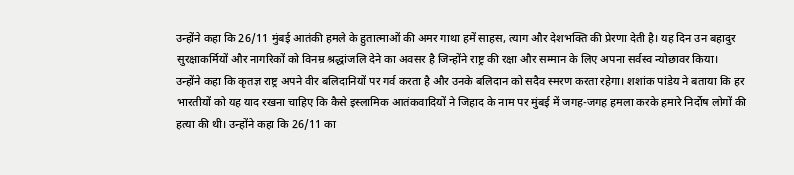उन्होंने कहा कि 26/11 मुंबई आतंकी हमले के हुतात्माओं की अमर गाथा हमें साहस, त्याग और देशभक्ति की प्रेरणा देती है। यह दिन उन बहादुर सुरक्षाकर्मियों और नागरिकों को विनम्र श्रद्धांजलि देने का अवसर है जिन्होंने राष्ट्र की रक्षा और सम्मान के लिए अपना सर्वस्व न्योछावर किया।
उन्होंने कहा कि कृतज्ञ राष्ट्र अपने वीर बलिदानियों पर गर्व करता है और उनके बलिदान को सदैव स्मरण करता रहेगा। शशांक पांडेय ने बताया कि हर भारतीयों को यह याद रखना चाहिए कि कैसे इस्लामिक आतंकवादियों ने जिहाद के नाम पर मुंबई में जगह-जगह हमला करके हमारे निर्दोष लोगों की हत्या की थी। उन्होंने कहा कि 26/11 का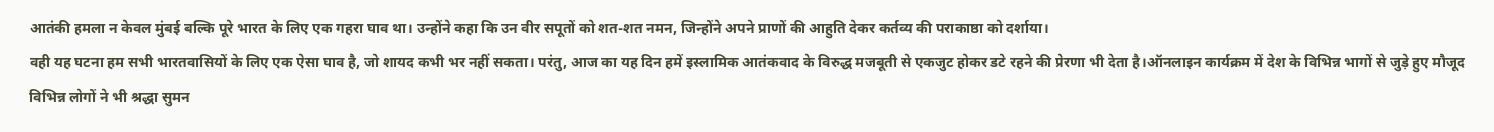आतंकी हमला न केवल मुंबई बल्कि पूरे भारत के लिए एक गहरा घाव था। उन्होंने कहा कि उन वीर सपूतों को शत-शत नमन, जिन्होंने अपने प्राणों की आहुति देकर कर्तव्य की पराकाष्ठा को दर्शाया।
वही यह घटना हम सभी भारतवासियों के लिए एक ऐसा घाव है, जो शायद कभी भर नहीं सकता। परंतु, आज का यह दिन हमें इस्लामिक आतंकवाद के विरुद्ध मजबूती से एकजुट होकर डटे रहने की प्रेरणा भी देता है।ऑनलाइन कार्यक्रम में देश के विभिन्न भागों से जुड़े हुए मौजूद विभिन्न लोगों ने भी श्रद्धा सुमन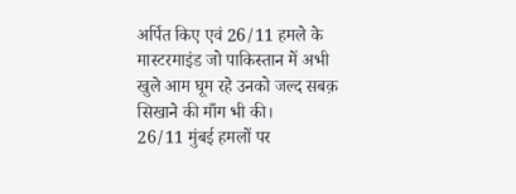अर्पित किए एवं 26/11 हमले के मास्टरमाइंड जो पाकिस्तान में अभी खुले आम घूम रहे उनको जल्द सबक़ सिखाने की माँग भी की।
26/11 मुंबई हमलों पर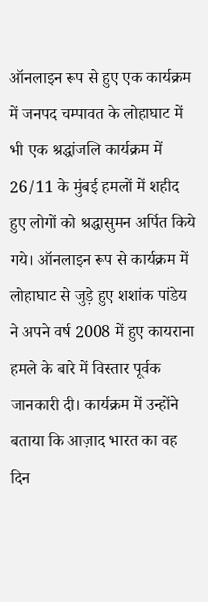ऑनलाइन रूप से हुए एक कार्यक्रम में जनपद चम्पावत के लोहाघाट में भी एक श्रद्धांजलि कार्यक्रम में 26/11 के मुंबई हमलों में शहीद हुए लोगों को श्रद्धासुमन अर्पित किये गये। ऑनलाइन रूप से कार्यक्रम में लोहाघाट से जुड़े हुए शशांक पांडेय ने अपने वर्ष 2008 में हुए कायराना हमले के बारे में विस्तार पूर्वक जानकारी दी। कार्यक्रम में उन्होंने बताया कि आज़ाद भारत का वह दिन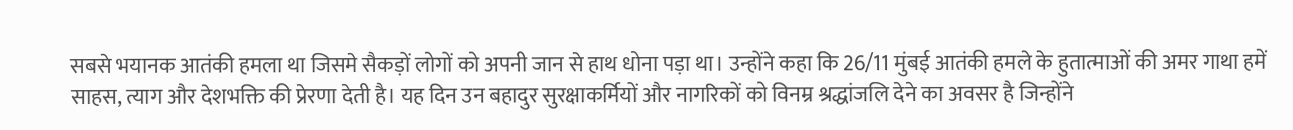सबसे भयानक आतंकी हमला था जिसमे सैकड़ों लोगों को अपनी जान से हाथ धोना पड़ा था। उन्होंने कहा कि 26/11 मुंबई आतंकी हमले के हुतात्माओं की अमर गाथा हमें साहस, त्याग और देशभक्ति की प्रेरणा देती है। यह दिन उन बहादुर सुरक्षाकर्मियों और नागरिकों को विनम्र श्रद्धांजलि देने का अवसर है जिन्होंने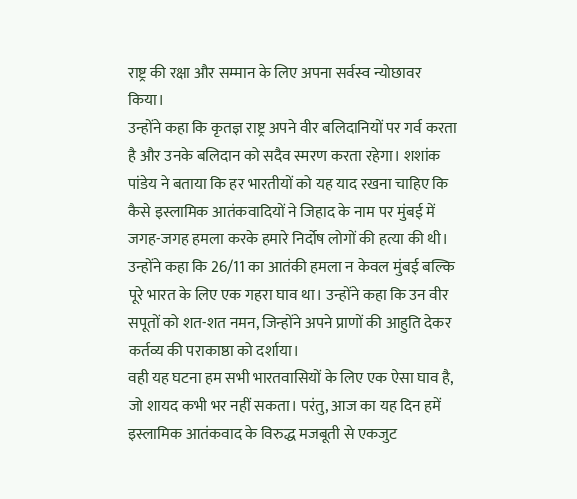राष्ट्र की रक्षा और सम्मान के लिए अपना सर्वस्व न्योछावर किया।
उन्होंने कहा कि कृतज्ञ राष्ट्र अपने वीर बलिदानियों पर गर्व करता है और उनके बलिदान को सदैव स्मरण करता रहेगा। शशांक पांडेय ने बताया कि हर भारतीयों को यह याद रखना चाहिए कि कैसे इस्लामिक आतंकवादियों ने जिहाद के नाम पर मुंबई में जगह-जगह हमला करके हमारे निर्दोष लोगों की हत्या की थी। उन्होंने कहा कि 26/11 का आतंकी हमला न केवल मुंबई बल्कि पूरे भारत के लिए एक गहरा घाव था। उन्होंने कहा कि उन वीर सपूतों को शत-शत नमन, जिन्होंने अपने प्राणों की आहुति देकर कर्तव्य की पराकाष्ठा को दर्शाया।
वही यह घटना हम सभी भारतवासियों के लिए एक ऐसा घाव है, जो शायद कभी भर नहीं सकता। परंतु, आज का यह दिन हमें इस्लामिक आतंकवाद के विरुद्ध मजबूती से एकजुट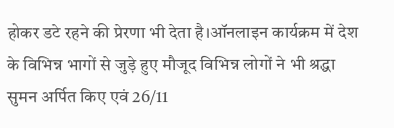होकर डटे रहने की प्रेरणा भी देता है।ऑनलाइन कार्यक्रम में देश के विभिन्न भागों से जुड़े हुए मौजूद विभिन्न लोगों ने भी श्रद्धा सुमन अर्पित किए एवं 26/11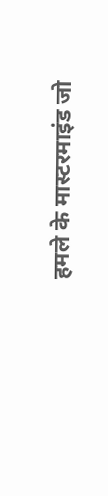हमले के मास्टरमाइंड जो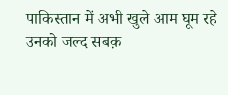पाकिस्तान में अभी खुले आम घूम रहे उनको जल्द सबक़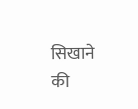सिखाने की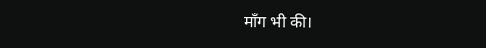माँग भी की।